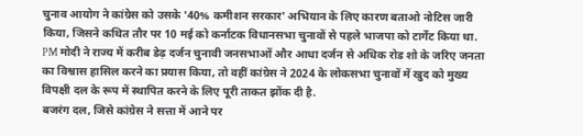चुनाव आयोग ने कांग्रेस को उसके '40% कमीशन सरकार' अभियान के लिए कारण बताओ नोटिस जारी किया, जिसने कथित तौर पर 10 मई को कर्नाटक विधानसभा चुनावों से पहले भाजपा को टार्गेट किया था.
PM मोदी ने राज्य में करीब डेढ़ दर्जन चुनावी जनसभाओं और आधा दर्जन से अधिक रोड शो के जरिए जनता का विश्वास हासिल करने का प्रयास किया, तो वहीं कांग्रेस ने 2024 के लोकसभा चुनावों में खुद को मुख्य विपक्षी दल के रूप में स्थापित करने के लिए पूरी ताकत झोंक दी है.
बजरंग दल, जिसे कांग्रेस ने सत्ता में आने पर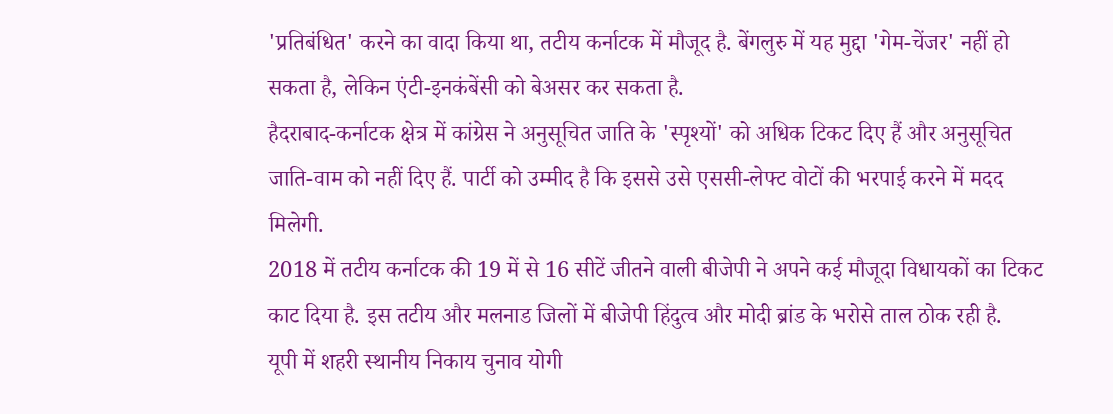'प्रतिबंधित' करने का वादा किया था, तटीय कर्नाटक में मौजूद है. बेंगलुरु में यह मुद्दा 'गेम-चेंजर' नहीं हो सकता है, लेकिन एंटी-इनकंबेंसी को बेअसर कर सकता है.
हैदराबाद-कर्नाटक क्षेत्र में कांग्रेस ने अनुसूचित जाति के 'स्पृश्यों' को अधिक टिकट दिए हैं और अनुसूचित जाति-वाम को नहीं दिए हैं. पार्टी को उम्मीद है कि इससे उसे एससी-लेफ्ट वोटों की भरपाई करने में मदद मिलेगी.
2018 में तटीय कर्नाटक की 19 में से 16 सीटें जीतने वाली बीजेपी ने अपने कई मौजूदा विधायकों का टिकट काट दिया है. इस तटीय और मलनाड जिलों में बीजेपी हिंदुत्व और मोदी ब्रांड के भरोसे ताल ठोक रही है.
यूपी में शहरी स्थानीय निकाय चुनाव योगी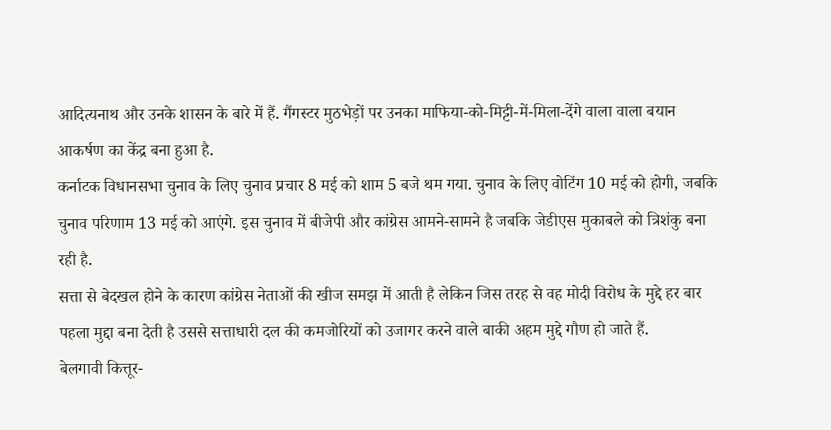आदित्यनाथ और उनके शासन के बारे में हैं. गैंगस्टर मुठभेड़ों पर उनका माफिया-को-मिट्टी-में-मिला-देंगे वाला वाला बयान आकर्षण का केंद्र बना हुआ है.
कर्नाटक विधानसभा चुनाव के लिए चुनाव प्रचार 8 मई को शाम 5 बजे थम गया. चुनाव के लिए वोटिंग 10 मई को होगी, जबकि चुनाव परिणाम 13 मई को आएंगे. इस चुनाव में बीजेपी और कांग्रेस आमने-सामने है जबकि जेडीएस मुकाबले को त्रिशंकु बना रही है.
सत्ता से बेदखल होने के कारण कांग्रेस नेताओं की खीज समझ में आती है लेकिन जिस तरह से वह मोदी विरोध के मुद्दे हर बार पहला मुद्दा बना देती है उससे सत्ताधारी दल की कमजोरियों को उजागर करने वाले बाकी अहम मुद्दे गौण हो जाते हैं.
बेलगावी कित्तूर-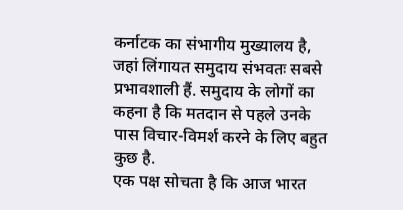कर्नाटक का संभागीय मुख्यालय है, जहां लिंगायत समुदाय संभवतः सबसे प्रभावशाली हैं. समुदाय के लोगों का कहना है कि मतदान से पहले उनके पास विचार-विमर्श करने के लिए बहुत कुछ है.
एक पक्ष सोचता है कि आज भारत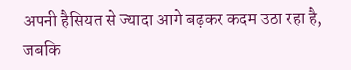अपनी हैसियत से ज्यादा आगे बढ़कर कदम उठा रहा है, जबकि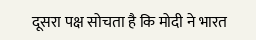दूसरा पक्ष सोचता है कि मोदी ने भारत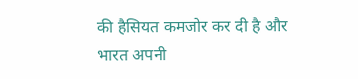की हैसियत कमजोर कर दी है और भारत अपनी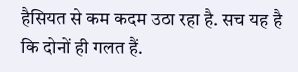हैसियत से कम कदम उठा रहा है. सच यह है कि दोनों ही गलत हैं.